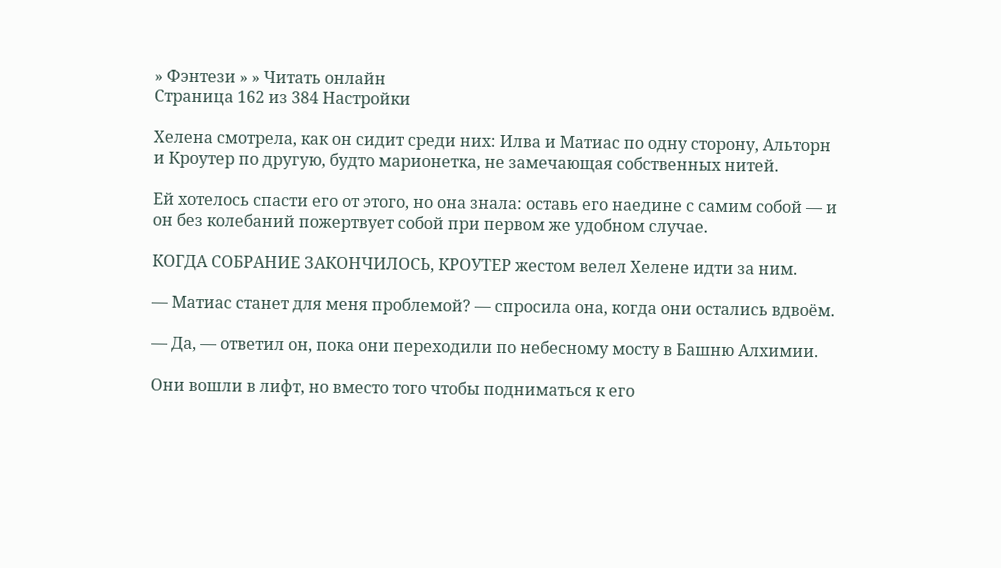» Фэнтези » » Читать онлайн
Страница 162 из 384 Настройки

Хелена смотрела, как он сидит среди них: Илва и Матиас по одну сторону, Альторн и Кроутер по другую, будто марионетка, не замечающая собственных нитей.

Ей хотелось спасти его от этого, но она знала: оставь его наедине с самим собой — и он без колебаний пожертвует собой при первом же удобном случае.

КОГДА СОБРАНИЕ ЗАКОНЧИЛОСЬ, КРОУТЕР жестом велел Хелене идти за ним.

— Матиас станет для меня проблемой? — спросила она, когда они остались вдвоём.

— Да, — ответил он, пока они переходили по небесному мосту в Башню Алхимии.

Они вошли в лифт, но вместо того чтобы подниматься к его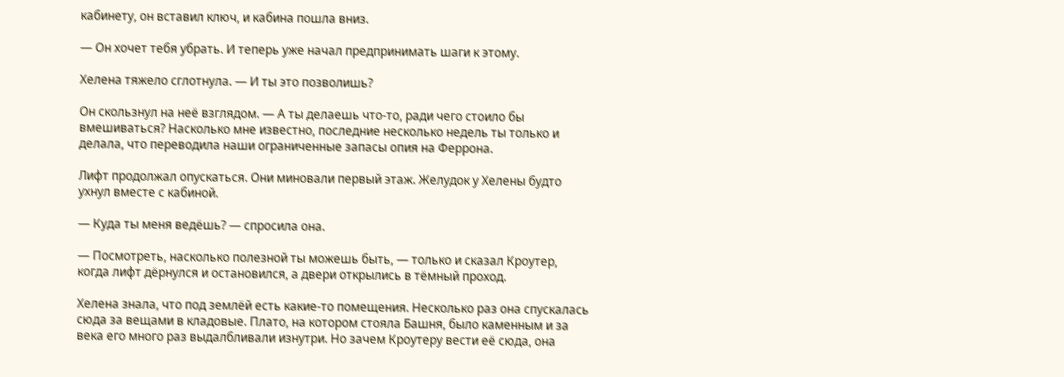кабинету, он вставил ключ, и кабина пошла вниз.

— Он хочет тебя убрать. И теперь уже начал предпринимать шаги к этому.

Хелена тяжело сглотнула. — И ты это позволишь?

Он скользнул на неё взглядом. — А ты делаешь что-то, ради чего стоило бы вмешиваться? Насколько мне известно, последние несколько недель ты только и делала, что переводила наши ограниченные запасы опия на Феррона.

Лифт продолжал опускаться. Они миновали первый этаж. Желудок у Хелены будто ухнул вместе с кабиной.

— Куда ты меня ведёшь? — спросила она.

— Посмотреть, насколько полезной ты можешь быть, — только и сказал Кроутер, когда лифт дёрнулся и остановился, а двери открылись в тёмный проход.

Хелена знала, что под землёй есть какие-то помещения. Несколько раз она спускалась сюда за вещами в кладовые. Плато, на котором стояла Башня, было каменным и за века его много раз выдалбливали изнутри. Но зачем Кроутеру вести её сюда, она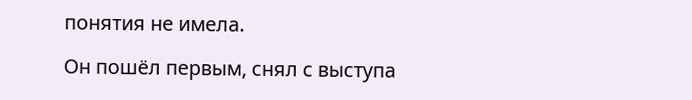понятия не имела.

Он пошёл первым, снял с выступа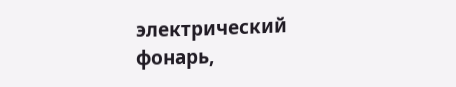электрический фонарь,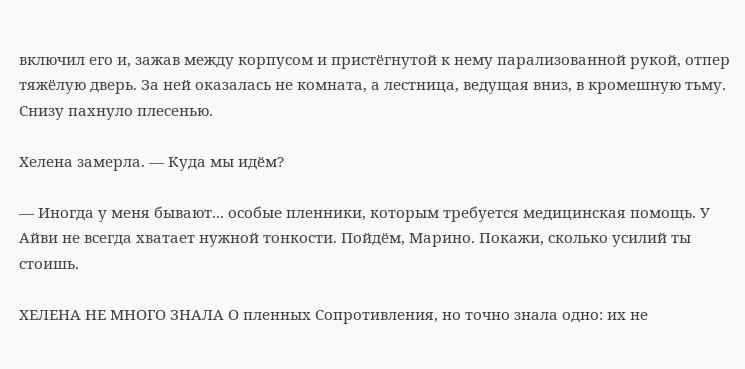включил его и, зажав между корпусом и пристёгнутой к нему парализованной рукой, отпер тяжёлую дверь. За ней оказалась не комната, а лестница, ведущая вниз, в кромешную тьму. Снизу пахнуло плесенью.

Хелена замерла. — Куда мы идём?

— Иногда у меня бывают... особые пленники, которым требуется медицинская помощь. У Айви не всегда хватает нужной тонкости. Пойдём, Марино. Покажи, сколько усилий ты стоишь.

ХЕЛЕНА НЕ МНОГО ЗНАЛА О пленных Сопротивления, но точно знала одно: их не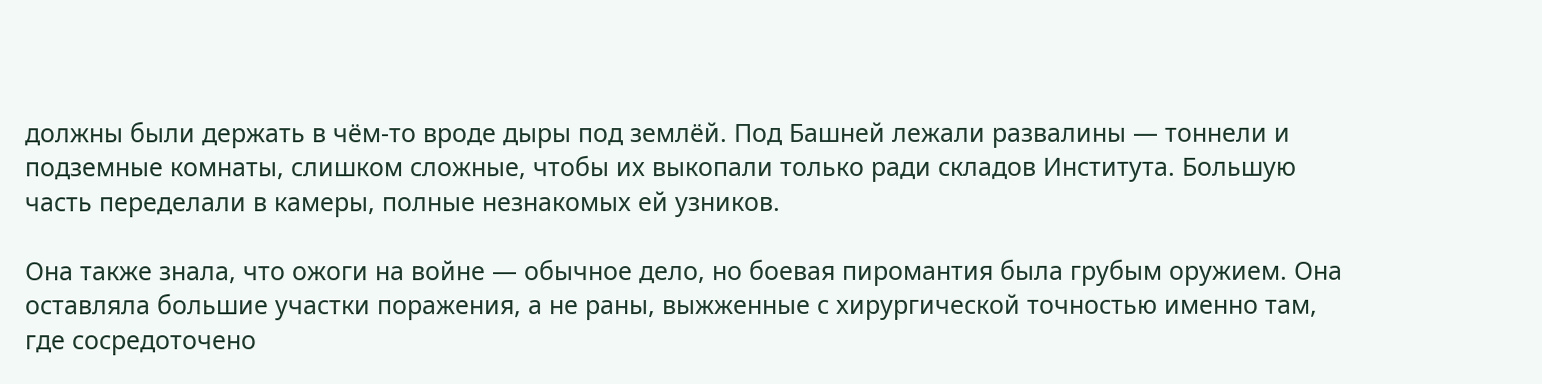должны были держать в чём-то вроде дыры под землёй. Под Башней лежали развалины — тоннели и подземные комнаты, слишком сложные, чтобы их выкопали только ради складов Института. Большую часть переделали в камеры, полные незнакомых ей узников.

Она также знала, что ожоги на войне — обычное дело, но боевая пиромантия была грубым оружием. Она оставляла большие участки поражения, а не раны, выжженные с хирургической точностью именно там, где сосредоточено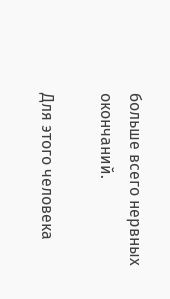больше всего нервных окончаний.

Для этого человека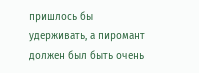пришлось бы удерживать, а пиромант должен был быть очень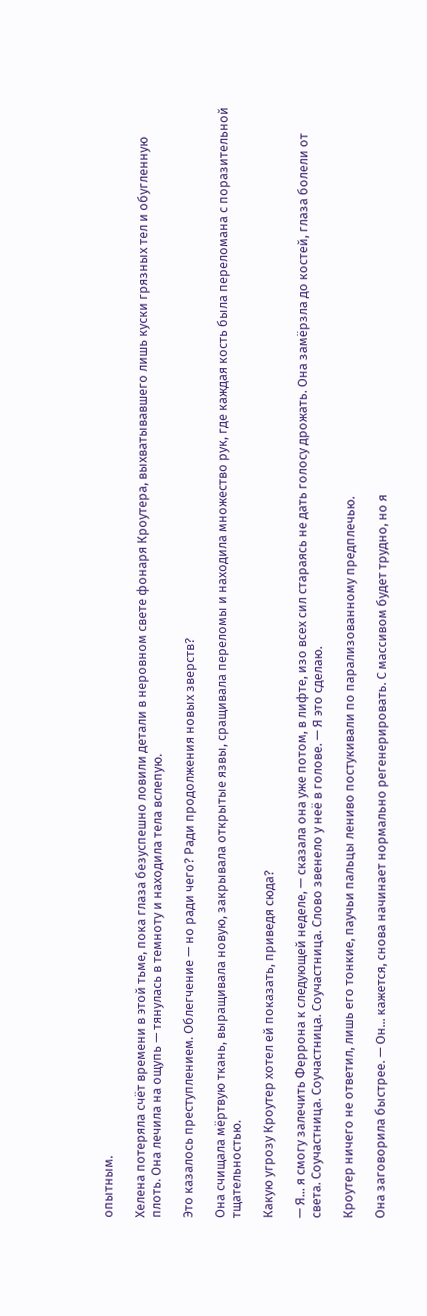опытным.

Хелена потеряла счёт времени в этой тьме, пока глаза безуспешно ловили детали в неровном свете фонаря Кроутера, выхватывавшего лишь куски грязных тел и обугленную плоть. Она лечила на ощупь — тянулась в темноту и находила тела вслепую.

Это казалось преступлением. Облегчение — но ради чего? Ради продолжения новых зверств?

Она счищала мёртвую ткань, выращивала новую, закрывала открытые язвы, сращивала переломы и находила множество рук, где каждая кость была переломана с поразительной тщательностью.

Какую угрозу Кроутер хотел ей показать, приведя сюда?

— Я... я смогу залечить Феррона к следующей неделе, — сказала она уже потом, в лифте, изо всех сил стараясь не дать голосу дрожать. Она замёрзла до костей, глаза болели от света. Соучастница. Соучастница. Соучастница. Слово звенело у неё в голове. — Я это сделаю.

Кроутер ничего не ответил, лишь его тонкие, паучьи пальцы лениво постукивали по парализованному предплечью.

Она заговорила быстрее. — Он... кажется, снова начинает нормально регенерировать. С массивом будет трудно, но я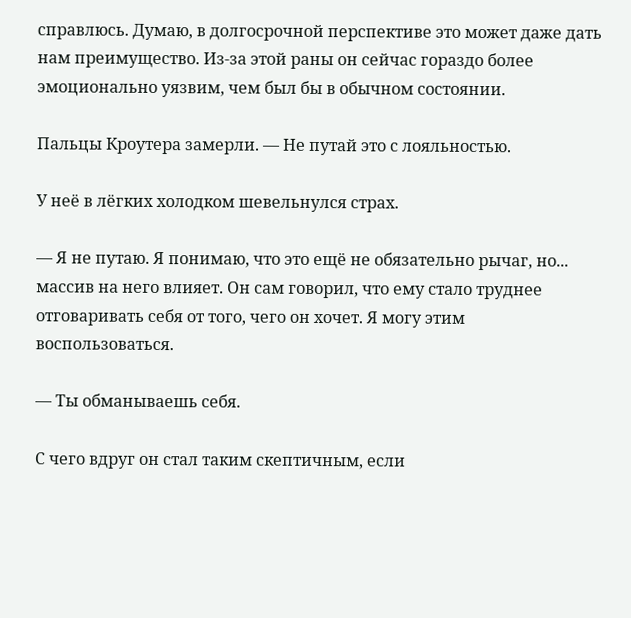справлюсь. Думаю, в долгосрочной перспективе это может даже дать нам преимущество. Из-за этой раны он сейчас гораздо более эмоционально уязвим, чем был бы в обычном состоянии.

Пальцы Кроутера замерли. — Не путай это с лояльностью.

У неё в лёгких холодком шевельнулся страх.

— Я не путаю. Я понимаю, что это ещё не обязательно рычаг, но... массив на него влияет. Он сам говорил, что ему стало труднее отговаривать себя от того, чего он хочет. Я могу этим воспользоваться.

— Ты обманываешь себя.

С чего вдруг он стал таким скептичным, если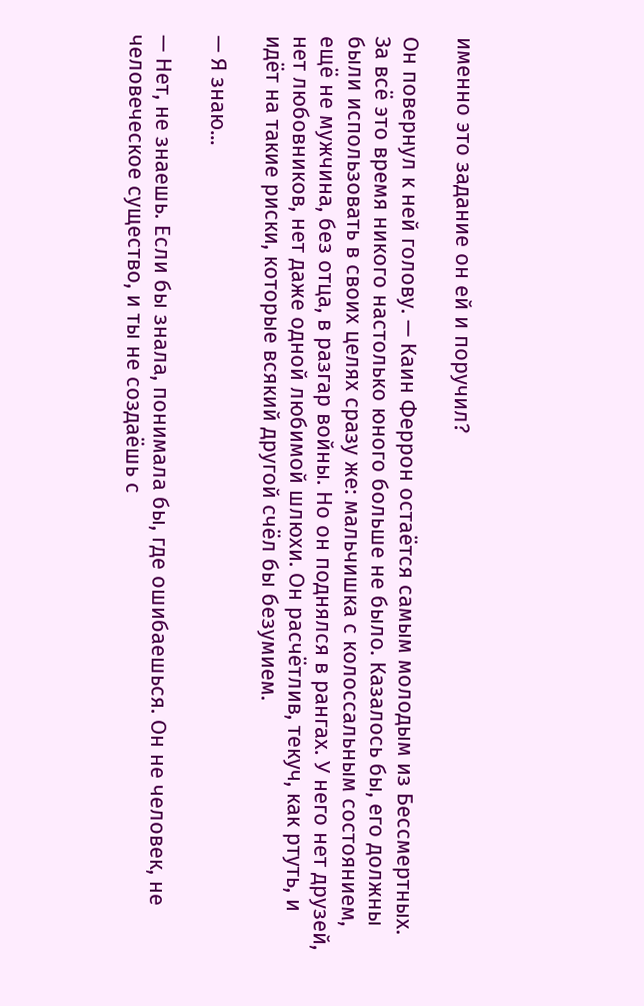именно это задание он ей и поручил?

Он повернул к ней голову. — Каин Феррон остаётся самым молодым из Бессмертных. За всё это время никого настолько юного больше не было. Казалось бы, его должны были использовать в своих целях сразу же: мальчишка с колоссальным состоянием, ещё не мужчина, без отца, в разгар войны. Но он поднялся в рангах. У него нет друзей, нет любовников, нет даже одной любимой шлюхи. Он расчётлив, текуч, как ртуть, и идёт на такие риски, которые всякий другой счёл бы безумием.

— Я знаю...

— Нет, не знаешь. Если бы знала, понимала бы, где ошибаешься. Он не человек, не человеческое существо, и ты не создаёшь с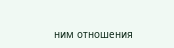ним отношения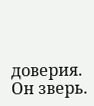доверия. Он зверь.